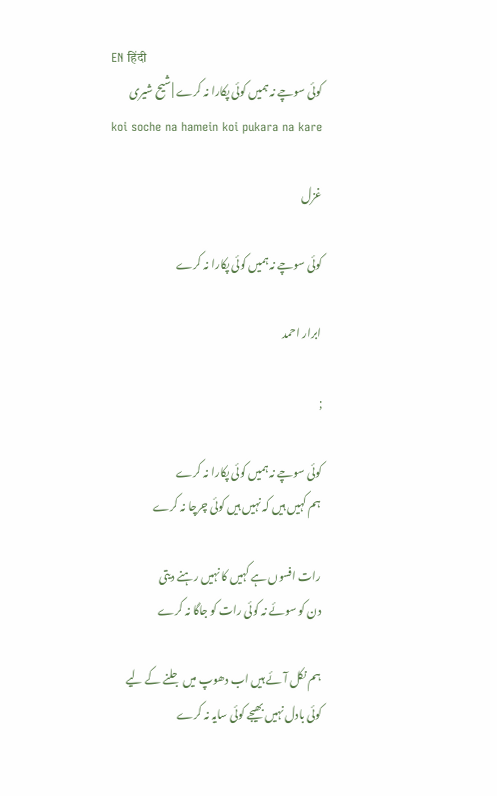EN हिंदी
کوئی سوچے نہ ہمیں کوئی پکارا نہ کرے | شیح شیری
koi soche na hamein koi pukara na kare

غزل

کوئی سوچے نہ ہمیں کوئی پکارا نہ کرے

ابرار احمد

;

کوئی سوچے نہ ہمیں کوئی پکارا نہ کرے
ہم کہیں ہیں کہ نہیں ہیں کوئی چرچا نہ کرے

رات افسوں ہے کہیں کا نہیں رہنے دیتی
دن کو سوئے نہ کوئی رات کو جاگا نہ کرے

ہم نکل آئے ہیں اب دھوپ میں جلنے کے لیے
کوئی بادل نہیں بھیجے کوئی سایہ نہ کرے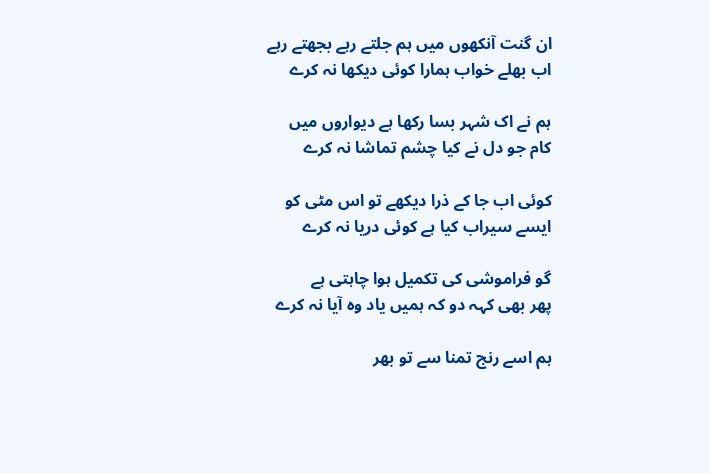ان گنت آنکھوں میں ہم جلتے رہے بجھتے رہے
اب بھلے خواب ہمارا کوئی دیکھا نہ کرے

ہم نے اک شہر بسا رکھا ہے دیواروں میں
کام جو دل نے کیا چشم تماشا نہ کرے

کوئی اب جا کے ذرا دیکھے تو اس مٹی کو
ایسے سیراب کیا ہے کوئی دریا نہ کرے

گو فراموشی کی تکمیل ہوا چاہتی ہے
پھر بھی کہہ دو کہ ہمیں یاد وہ آیا نہ کرے

ہم اسے رنج تمنا سے تو بھر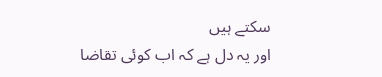سکتے ہیں
اور یہ دل ہے کہ اب کوئی تقاضا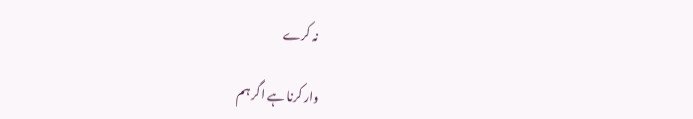نہ کرے

وار کرنا ہے اگر ہم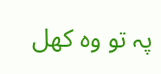پہ تو وہ کھل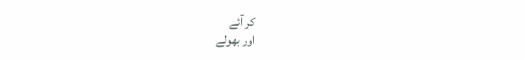کر آئے
اور بھولے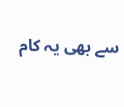سے بھی یہ کام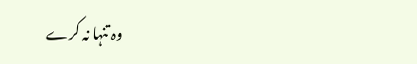وہ تنہا نہ کرے